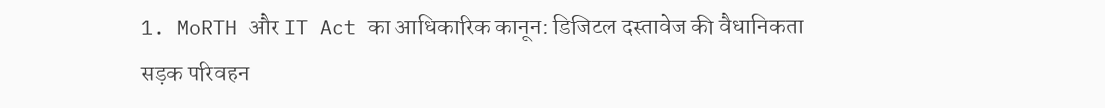1. MoRTH और IT Act का आधिकारिक कानून: डिजिटल दस्तावेज की वैधानिकता
सड़क परिवहन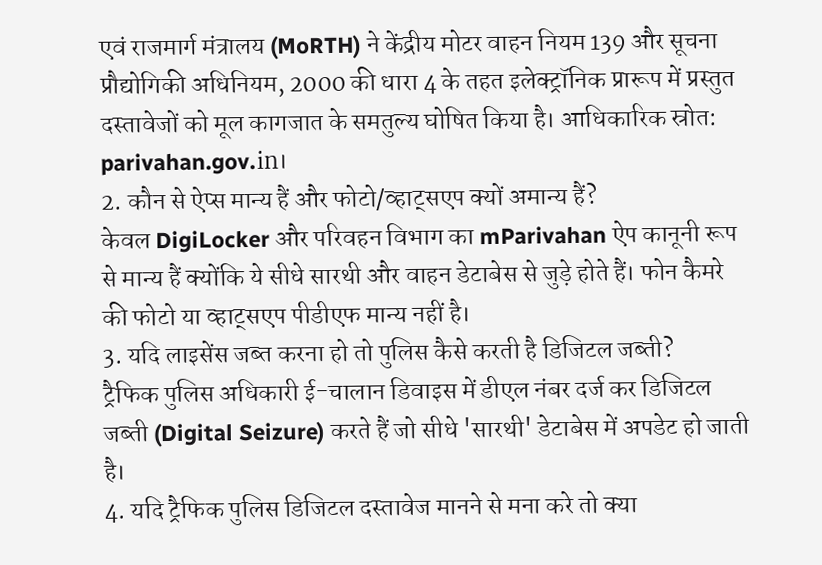एवं राजमार्ग मंत्रालय (MoRTH) ने केंद्रीय मोटर वाहन नियम 139 और सूचना प्रौद्योगिकी अधिनियम, 2000 की धारा 4 के तहत इलेक्ट्रॉनिक प्रारूप में प्रस्तुत दस्तावेजों को मूल कागजात के समतुल्य घोषित किया है। आधिकारिक स्रोत: parivahan.gov.in।
2. कौन से ऐप्स मान्य हैं और फोटो/व्हाट्सएप क्यों अमान्य हैं?
केवल DigiLocker और परिवहन विभाग का mParivahan ऐप कानूनी रूप से मान्य हैं क्योंकि ये सीधे सारथी और वाहन डेटाबेस से जुड़े होते हैं। फोन कैमरे की फोटो या व्हाट्सएप पीडीएफ मान्य नहीं है।
3. यदि लाइसेंस जब्त करना हो तो पुलिस कैसे करती है डिजिटल जब्ती?
ट्रैफिक पुलिस अधिकारी ई-चालान डिवाइस में डीएल नंबर दर्ज कर डिजिटल जब्ती (Digital Seizure) करते हैं जो सीधे 'सारथी' डेटाबेस में अपडेट हो जाती है।
4. यदि ट्रैफिक पुलिस डिजिटल दस्तावेज मानने से मना करे तो क्या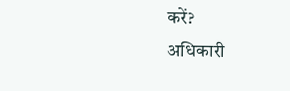करें?
अधिकारी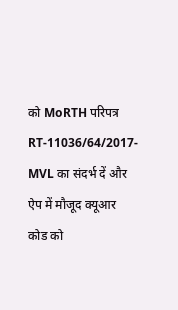को MoRTH परिपत्र RT-11036/64/2017-MVL का संदर्भ दें और ऐप में मौजूद क्यूआर कोड को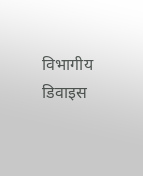विभागीय डिवाइस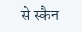से स्कैन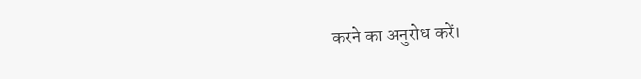करने का अनुरोध करें।